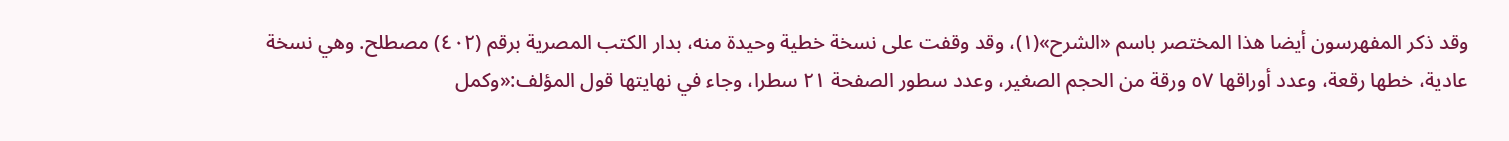وقد ذكر المفهرسون أيضا هذا المختصر باسم «الشرح»(١)، وقد وقفت على نسخة خطية وحيدة منه، بدار الكتب المصرية برقم (٤٠٢) مصطلح. وهي نسخة عادية، خطها رقعة، وعدد أوراقها ٥٧ ورقة من الحجم الصغير، وعدد سطور الصفحة ٢١ سطرا، وجاء في نهايتها قول المؤلف:«وكمل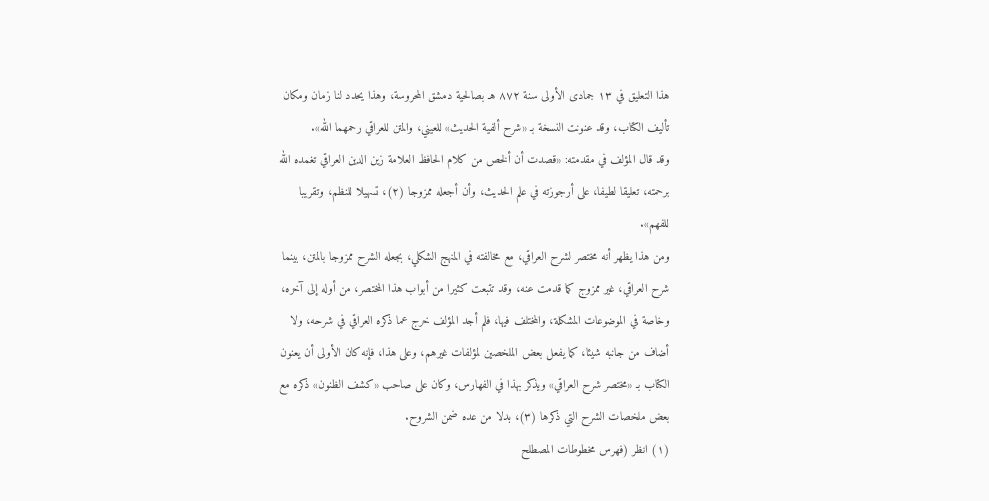هذا التعليق في ١٣ جمادى الأولى سنة ٨٧٢ هـ بصالحية دمشق المحروسة، وهذا يحدد لنا زمان ومكان تأليف الكتاب، وقد عنونت النسخة بـ «شرح ألفية الحديث» للعيني، والمتن للعراقي رحمهما الله».
وقد قال المؤلف في مقدمته: «قصدت أن ألخص من كلام الحافظ العلامة زين الدين العراقي تغمده الله برحمته، تعليقا لطيفا، على أرجوزته في علم الحديث، وأن أجعله ممزوجا (٢)، تسهيلا للنظم، وتقريبا للفهم».
ومن هذا يظهر أنه مختصر لشرح العراقي، مع مخالفته في المنهج الشكلي، بجعله الشرح ممزوجا بالمتن، بينما شرح العراقي، غير ممزوج كما قدمت عنه، وقد تتبعت كثيرا من أبواب هذا المختصر، من أوله إلى آخره، وخاصة في الموضوعات المشكلة، والمختلف فيها، فلم أجد المؤلف خرج عما ذكره العراقي في شرحه، ولا أضاف من جانبه شيئا، كما يفعل بعض الملخصين لمؤلفات غيرهم، وعلى هذا، فإنه كان الأولى أن يعنون الكتاب بـ «مختصر شرح العراقي» ويذكر بهذا في الفهارس، وكان على صاحب «كشف الظنون» ذكره مع بعض ملخصات الشرح التي ذكرها (٣)، بدلا من عده ضمن الشروح.
(١) انظر (فهرس مخطوطات المصطلح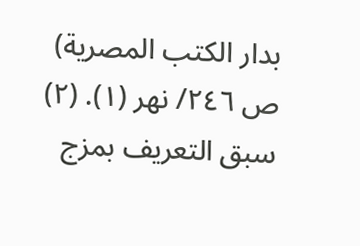بدار الكتب المصرية) ص ٢٤٦/ نهر (١). (٢) سبق التعريف بمزج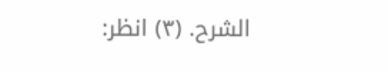الشرح. (٣) انظر: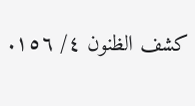كشف الظنون ٤/ ١٥٦.